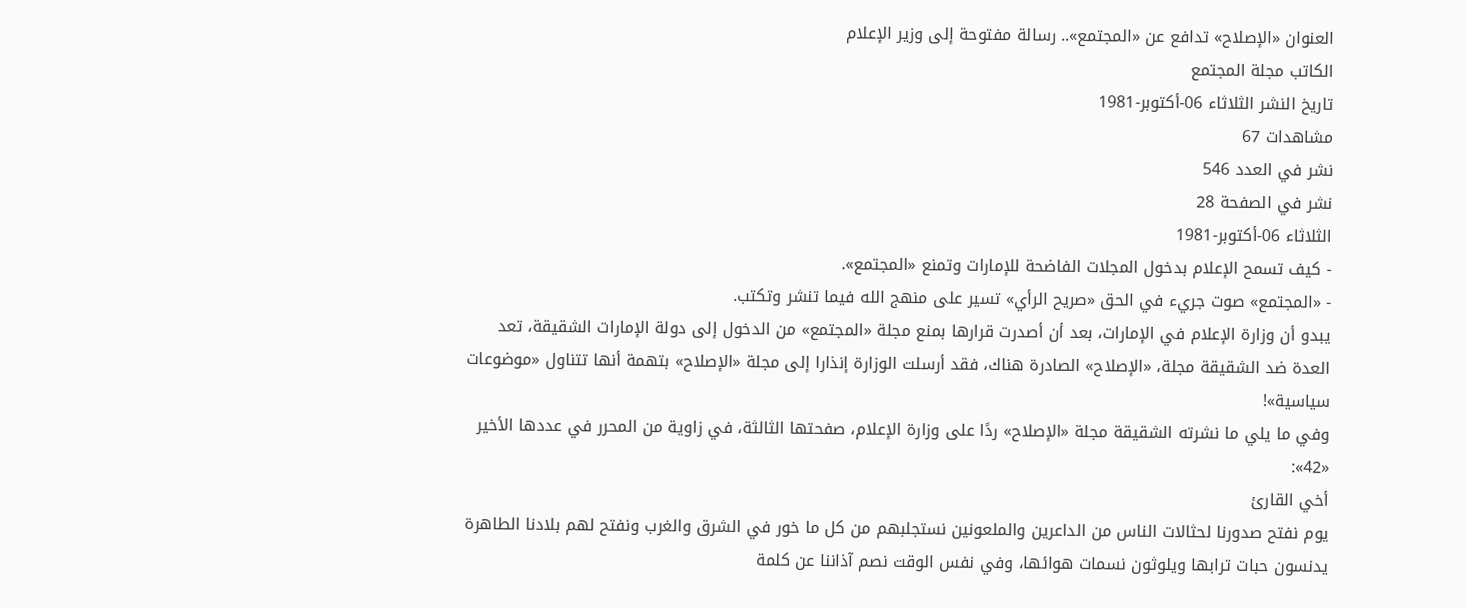العنوان «الإصلاح» تدافع عن «المجتمع».. رسالة مفتوحة إلى وزير الإعلام
الكاتب مجلة المجتمع
تاريخ النشر الثلاثاء 06-أكتوبر-1981
مشاهدات 67
نشر في العدد 546
نشر في الصفحة 28
الثلاثاء 06-أكتوبر-1981
- كيف تسمح الإعلام بدخول المجلات الفاضحة للإمارات وتمنع «المجتمع».
- «المجتمع» صوت جريء في الحق «صريح الرأي» تسير على منهج الله فيما تنشر وتكتب.
يبدو أن وزارة الإعلام في الإمارات، بعد أن أصدرت قرارها بمنع مجلة «المجتمع» من الدخول إلى دولة الإمارات الشقيقة، تعد العدة ضد الشقيقة مجلة، «الإصلاح» الصادرة هناك، فقد أرسلت الوزارة إنذارا إلى مجلة «الإصلاح» بتهمة أنها تتناول «موضوعات سياسية»!
وفي ما يلي ما نشرته الشقيقة مجلة «الإصلاح» ردًا على وزارة الإعلام، صفحتها الثالثة، في زاوية من المحرر في عددها الأخير «42»:
أخي القارئ
يوم نفتح صدورنا لحثالات الناس من الداعرين والملعونين نستجلبهم من كل ما خور في الشرق والغرب ونفتح لهم بلادنا الطاهرة يدنسون حبات ترابها ويلوثون نسمات هوائها، وفي نفس الوقت نصم آذاننا عن كلمة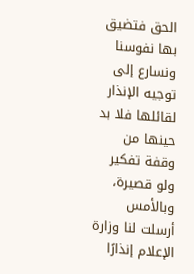الحق فتضيق بها نفوسنا ونسارع إلى توجيه الإنذار لقائلها فلا بد حينها من وقفة تفكير ولو قصيرة، وبالأمس أرسلت لنا وزارة الإعلام إنذارًا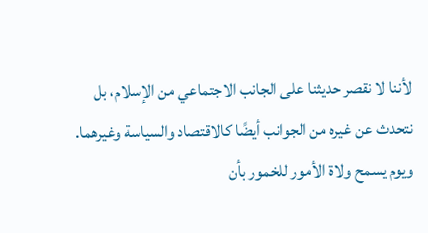لأننا لا نقصر حديثنا على الجانب الاجتماعي من الإسلام، بل نتحدث عن غيره من الجوانب أيضًا كالاقتصاد والسياسة وغيرهما.
ويوم يسمح ولاة الأمور للخمور بأن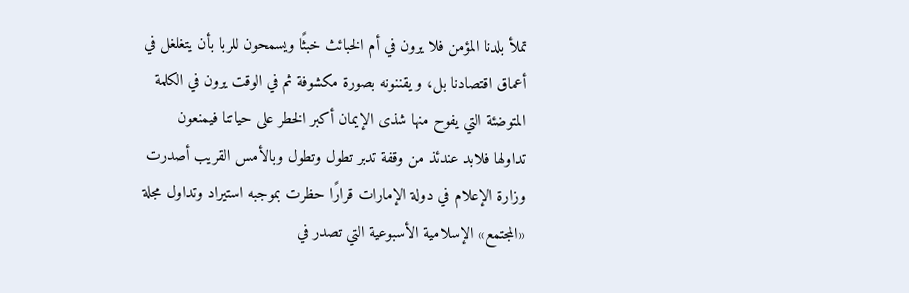تملأ بلدنا المؤمن فلا يرون في أم الخبائث خبثًا ويسمحون للربا بأن يتغلغل في أعماق اقتصادنا بل، و يقننونه بصورة مكشوفة ثم في الوقت يرون في الكلمة المتوضئة التي يفوح منها شذى الإيمان أكبر الخطر على حياتنا فيمنعون تداولها فلابد عندئذ من وقفة تدبر تطول وتطول وبالأمس القريب أصدرت وزارة الإعلام في دولة الإمارات قرارًا حظرت بموجبه استيراد وتداول مجلة «المجتمع» الإسلامية الأسبوعية التي تصدر في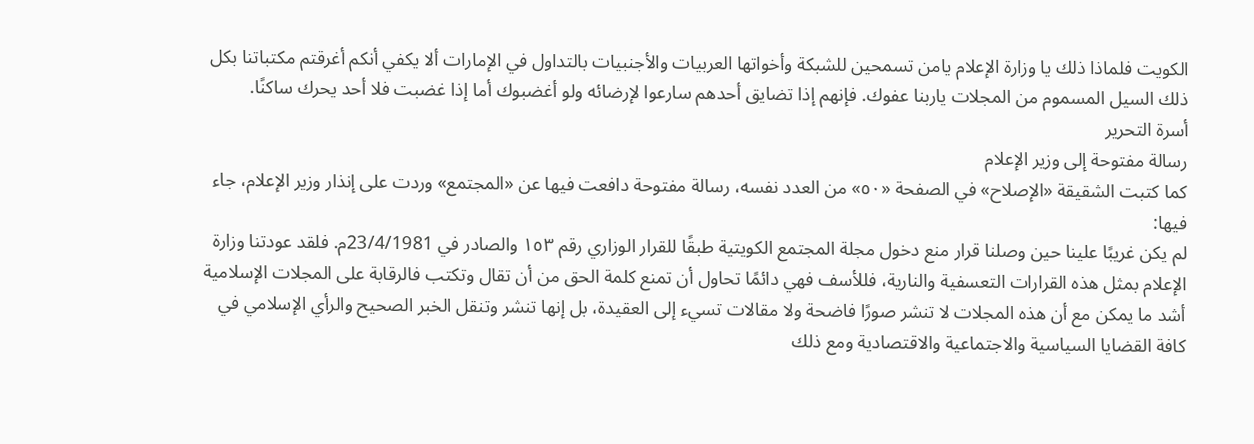الكويت فلماذا ذلك يا وزارة الإعلام يامن تسمحين للشبكة وأخواتها العربيات والأجنبيات بالتداول في الإمارات ألا يكفي أنكم أغرقتم مكتباتنا بكل ذلك السيل المسموم من المجلات ياربنا عفوك. فإنهم إذا تضايق أحدهم سارعوا لإرضائه ولو أغضبوك أما إذا غضبت فلا أحد يحرك ساكنًا.
أسرة التحرير
رسالة مفتوحة إلى وزير الإعلام
كما كتبت الشقيقة «الإصلاح» في الصفحة «٥٠» من العدد نفسه، رسالة مفتوحة دافعت فيها عن «المجتمع» وردت على إنذار وزير الإعلام، جاء فيها:
لم يكن غريبًا علينا حين وصلنا قرار منع دخول مجلة المجتمع الكويتية طبقًا للقرار الوزاري رقم ١٥٣ والصادر في 23/4/1981م. فلقد عودتنا وزارة الإعلام بمثل هذه القرارات التعسفية والنارية، فللأسف فهي دائمًا تحاول أن تمنع كلمة الحق من أن تقال وتكتب فالرقابة على المجلات الإسلامية أشد ما يمكن مع أن هذه المجلات لا تنشر صورًا فاضحة ولا مقالات تسيء إلى العقيدة، بل إنها تنشر وتنقل الخبر الصحيح والرأي الإسلامي في كافة القضايا السياسية والاجتماعية والاقتصادية ومع ذلك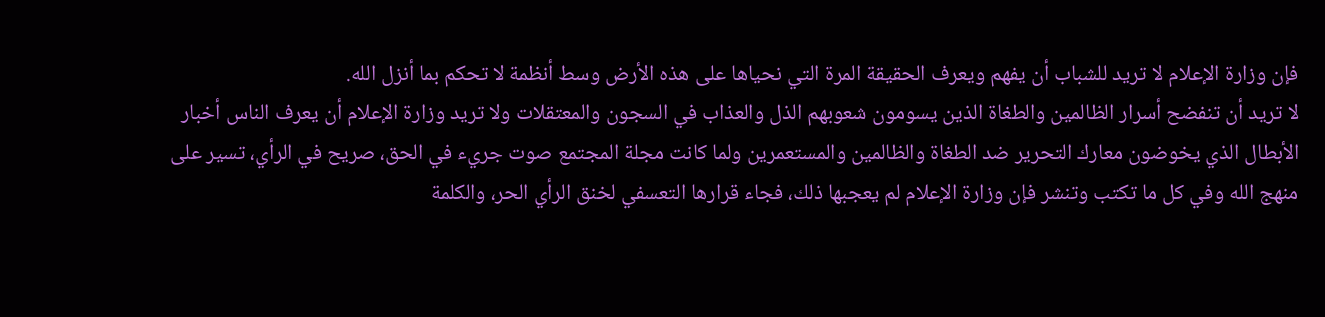فإن وزارة الإعلام لا تريد للشباب أن يفهم ويعرف الحقيقة المرة التي نحياها على هذه الأرض وسط أنظمة لا تحكم بما أنزل الله.
لا تريد أن تنفضح أسرار الظالمين والطغاة الذين يسومون شعوبهم الذل والعذاب في السجون والمعتقلات ولا تريد وزارة الإعلام أن يعرف الناس أخبار الأبطال الذي يخوضون معارك التحرير ضد الطغاة والظالمين والمستعمرين ولما كانت مجلة المجتمع صوت جريء في الحق، صريح في الرأي، تسير على منهج الله وفي كل ما تكتب وتنشر فإن وزارة الإعلام لم يعجبها ذلك، فجاء قرارها التعسفي لخنق الرأي الحر، والكلمة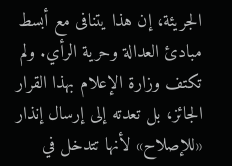الجريئة، إن هذا يتنافى مع أبسط مبادئ العدالة وحرية الرأي. ولم تكتف وزارة الإعلام بهذا القرار الجائز، بل تعدته إلى إرسال إنذار «للإصلاح» لأنها تتدخل في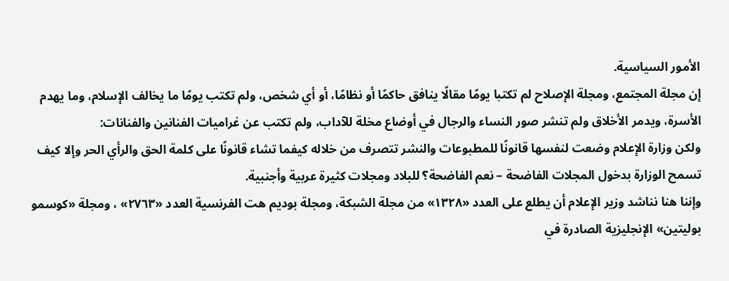الأمور السياسية.
إن مجلة المجتمع، ومجلة الإصلاح لم تكتبا يومًا مقالًا ينافق حاكمًا أو نظامًا، أو أي شخص، ولم تكتب يومًا ما يخالف الإسلام، وما يهدم الأسرة، ويدمر الأخلاق ولم تنشر صور النساء والرجال في أوضاع مخلة للآداب، ولم تكتب عن غراميات الفنانين والفنانات:
ولكن وزارة الإعلام وضعت لنفسها قانونًا للمطبوعات والنشر تتصرف من خلاله كيفما تشاء قانونًا على كلمة الحق والرأي الحر وإلا كيف تسمح الوزارة بدخول المجلات الفاضحة – نعم الفاضحة؟ للبلاد ومجلات كثيرة عربية وأجنبية.
وإننا هنا نناشد وزير الإعلام أن يطلع على العدد «۱۳۲۸» من مجلة الشبكة، ومجلة بوديم هت الفرنسية العدد «٢٧٦٣» ، ومجلة «كوسمو بوليتين» الإنجليزية الصادرة في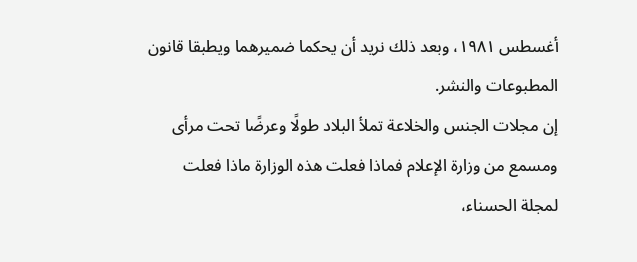أغسطس ۱۹۸۱، وبعد ذلك نريد أن يحكما ضميرهما ويطبقا قانون المطبوعات والنشر.
إن مجلات الجنس والخلاعة تملأ البلاد طولًا وعرضًا تحت مرأى ومسمع من وزارة الإعلام فماذا فعلت هذه الوزارة ماذا فعلت لمجلة الحسناء،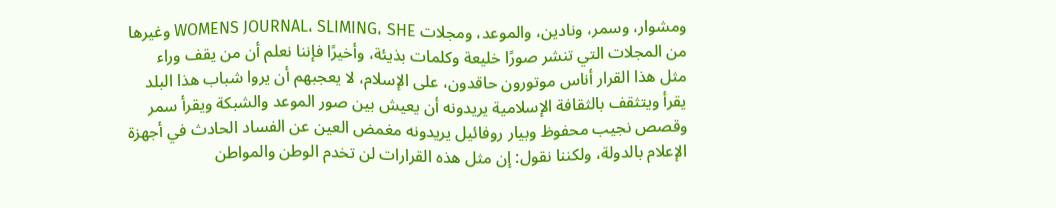ومشوار، وسمر، ونادين، والموعد، ومجلات WOMENS JOURNAL، SLIMING، SHE وغيرها من المجلات التي تنشر صورًا خليعة وكلمات بذيئة، وأخيرًا فإننا نعلم أن من يقف وراء مثل هذا القرار أناس موتورون حاقدون، على الإسلام، لا يعجبهم أن يروا شباب هذا البلد يقرأ ويتثقف بالثقافة الإسلامية يريدونه أن يعيش بين صور الموعد والشبكة ويقرأ سمر وقصص نجيب محفوظ وبيار روفائيل يريدونه مغمض العين عن الفساد الحادث في أجهزة الإعلام بالدولة، ولكننا نقول: إن مثل هذه القرارات لن تخدم الوطن والمواطن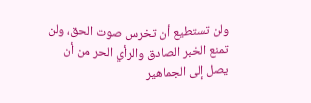ولن تستطيع أن تخرس صوت الحق، ولن تمنع الخبر الصادق والرأي الحر من أن يصل إلى الجماهير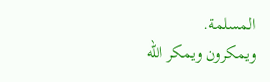المسلمة.
ويمكرون ويمكر الله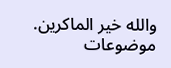والله خير الماكرين.
موضوعات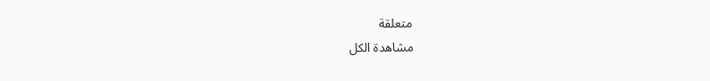متعلقة
مشاهدة الكل